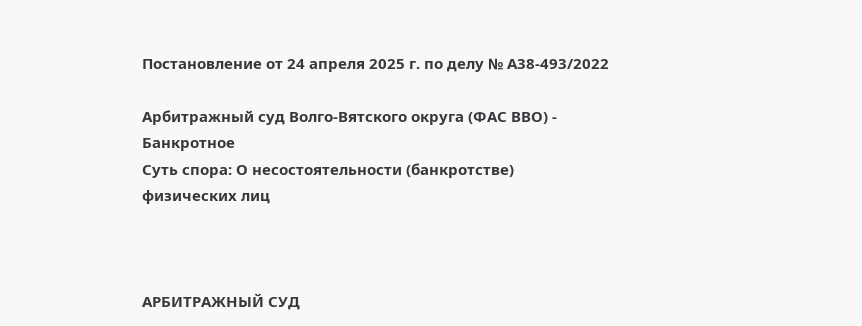Постановление от 24 апреля 2025 г. по делу № А38-493/2022

Арбитражный суд Волго-Вятского округа (ФАС ВВО) - Банкротное
Суть спора: О несостоятельности (банкротстве) физических лиц



АРБИТРАЖНЫЙ СУД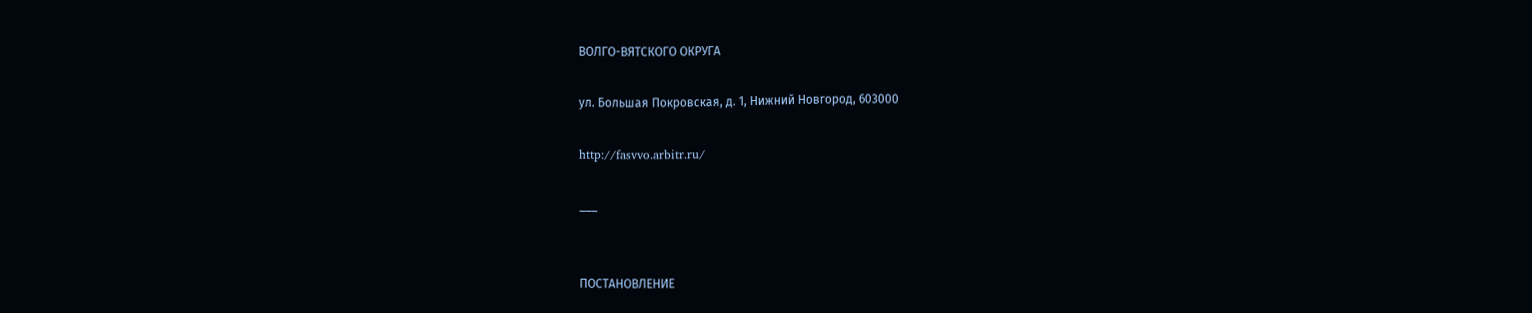ВОЛГО-ВЯТСКОГО ОКРУГА

ул. Большая Покровская, д. 1, Нижний Новгород, 603000

http://fasvvo.arbitr.ru/

___


ПОСТАНОВЛЕНИЕ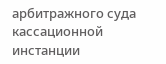арбитражного суда кассационной инстанции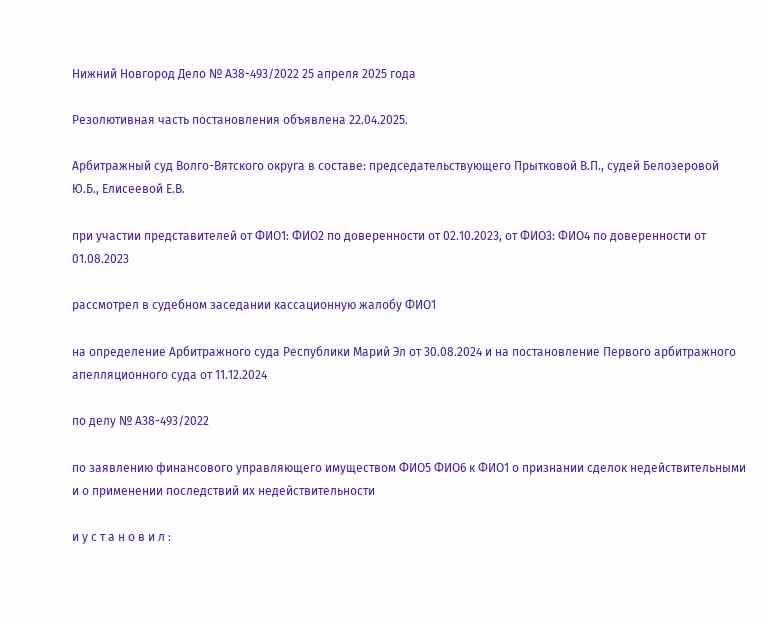Нижний Новгород Дело № А38-493/2022 25 апреля 2025 года

Резолютивная часть постановления объявлена 22.04.2025.

Арбитражный суд Волго-Вятского округа в составе: председательствующего Прытковой В.П., судей Белозеровой Ю.Б., Елисеевой Е.В.

при участии представителей от ФИО1: ФИО2 по доверенности от 02.10.2023, от ФИО3: ФИО4 по доверенности от 01.08.2023

рассмотрел в судебном заседании кассационную жалобу ФИО1

на определение Арбитражного суда Республики Марий Эл от 30.08.2024 и на постановление Первого арбитражного апелляционного суда от 11.12.2024

по делу № А38-493/2022

по заявлению финансового управляющего имуществом ФИО5 ФИО6 к ФИО1 о признании сделок недействительными и о применении последствий их недействительности

и у с т а н о в и л :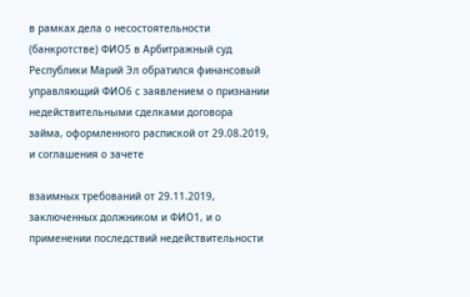в рамках дела о несостоятельности (банкротстве) ФИО5 в Арбитражный суд Республики Марий Эл обратился финансовый управляющий ФИО6 с заявлением о признании недействительными сделками договора займа, оформленного распиской от 29.08.2019, и соглашения о зачете

взаимных требований от 29.11.2019, заключенных должником и ФИО1, и о применении последствий недействительности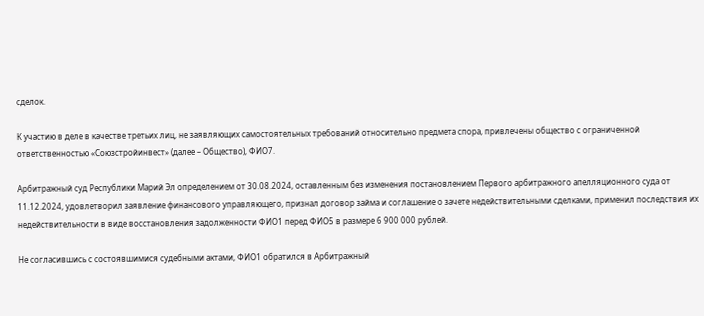сделок.

К участию в деле в качестве третьих лиц, не заявляющих самостоятельных требований относительно предмета спора, привлечены общество с ограниченной ответственностью «Союзстройинвест» (далее – Общество), ФИО7.

Арбитражный суд Республики Марий Эл определением от 30.08.2024, оставленным без изменения постановлением Первого арбитражного апелляционного суда от 11.12.2024, удовлетворил заявление финансового управляющего, признал договор займа и соглашение о зачете недействительными сделками, применил последствия их недействительности в виде восстановления задолженности ФИО1 перед ФИО5 в размере 6 900 000 рублей.

Не согласившись с состоявшимися судебными актами, ФИО1 обратился в Арбитражный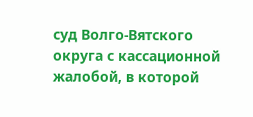суд Волго-Вятского округа с кассационной жалобой, в которой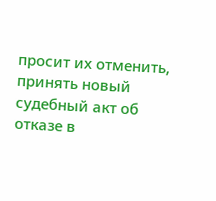просит их отменить, принять новый судебный акт об отказе в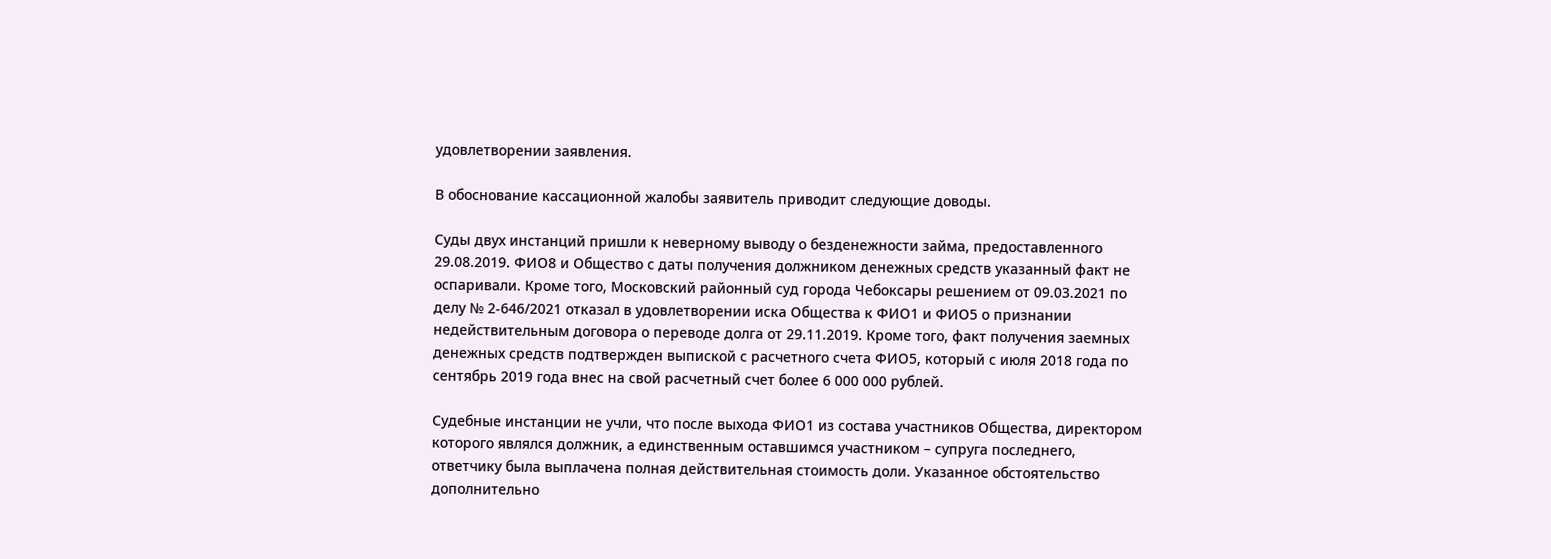удовлетворении заявления.

В обоснование кассационной жалобы заявитель приводит следующие доводы.

Суды двух инстанций пришли к неверному выводу о безденежности займа, предоставленного 29.08.2019. ФИО8 и Общество с даты получения должником денежных средств указанный факт не оспаривали. Кроме того, Московский районный суд города Чебоксары решением от 09.03.2021 по делу № 2-646/2021 отказал в удовлетворении иска Общества к ФИО1 и ФИО5 о признании недействительным договора о переводе долга от 29.11.2019. Кроме того, факт получения заемных денежных средств подтвержден выпиской с расчетного счета ФИО5, который с июля 2018 года по сентябрь 2019 года внес на свой расчетный счет более 6 000 000 рублей.

Судебные инстанции не учли, что после выхода ФИО1 из состава участников Общества, директором которого являлся должник, а единственным оставшимся участником – супруга последнего, ответчику была выплачена полная действительная стоимость доли. Указанное обстоятельство дополнительно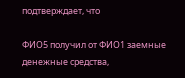подтверждает, что

ФИО5 получил от ФИО1 заемные денежные средства,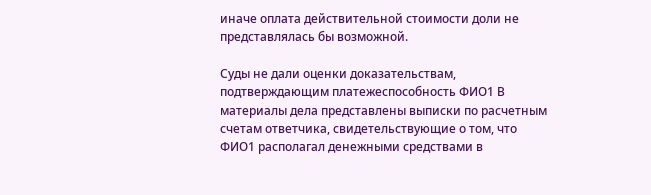иначе оплата действительной стоимости доли не представлялась бы возможной.

Суды не дали оценки доказательствам, подтверждающим платежеспособность ФИО1 В материалы дела представлены выписки по расчетным счетам ответчика, свидетельствующие о том, что ФИО1 располагал денежными средствами в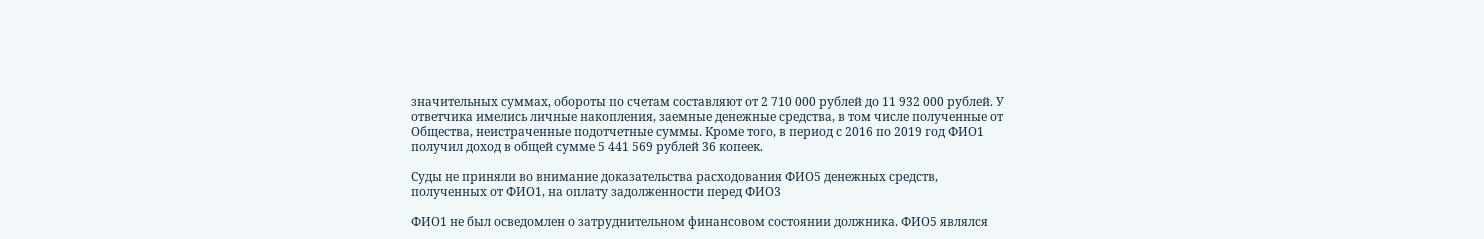значительных суммах, обороты по счетам составляют от 2 710 000 рублей до 11 932 000 рублей. У ответчика имелись личные накопления, заемные денежные средства, в том числе полученные от Общества, неистраченные подотчетные суммы. Кроме того, в период с 2016 по 2019 год ФИО1 получил доход в общей сумме 5 441 569 рублей 36 копеек.

Суды не приняли во внимание доказательства расходования ФИО5 денежных средств, полученных от ФИО1, на оплату задолженности перед ФИО3

ФИО1 не был осведомлен о затруднительном финансовом состоянии должника. ФИО5 являлся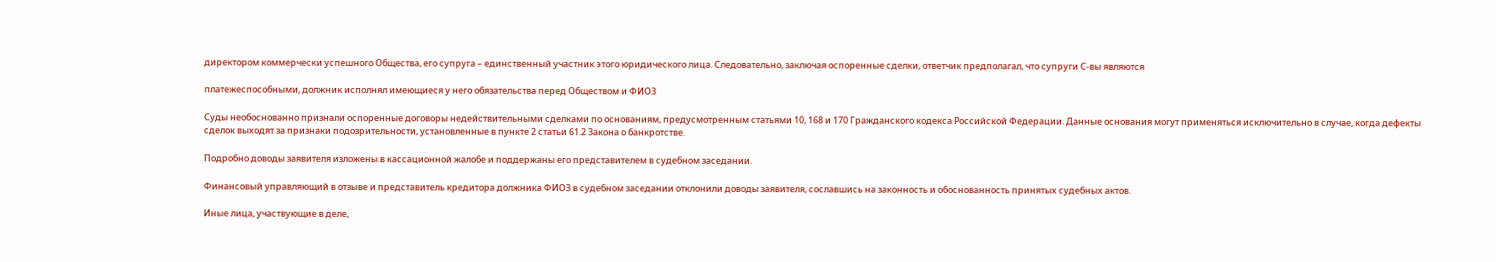директором коммерчески успешного Общества, его супруга – единственный участник этого юридического лица. Следовательно, заключая оспоренные сделки, ответчик предполагал, что супруги С-вы являются

платежеспособными, должник исполнял имеющиеся у него обязательства перед Обществом и ФИО3

Суды необоснованно признали оспоренные договоры недействительными сделками по основаниям, предусмотренным статьями 10, 168 и 170 Гражданского кодекса Российской Федерации. Данные основания могут применяться исключительно в случае, когда дефекты сделок выходят за признаки подозрительности, установленные в пункте 2 статьи 61.2 Закона о банкротстве.

Подробно доводы заявителя изложены в кассационной жалобе и поддержаны его представителем в судебном заседании.

Финансовый управляющий в отзыве и представитель кредитора должника ФИО3 в судебном заседании отклонили доводы заявителя, сославшись на законность и обоснованность принятых судебных актов.

Иные лица, участвующие в деле,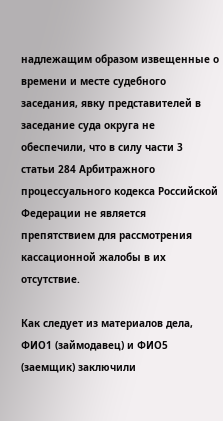надлежащим образом извещенные о времени и месте судебного заседания, явку представителей в заседание суда округа не обеспечили, что в силу части 3 статьи 284 Арбитражного процессуального кодекса Российской Федерации не является препятствием для рассмотрения кассационной жалобы в их отсутствие.

Как следует из материалов дела, ФИО1 (займодавец) и ФИО5 (заемщик) заключили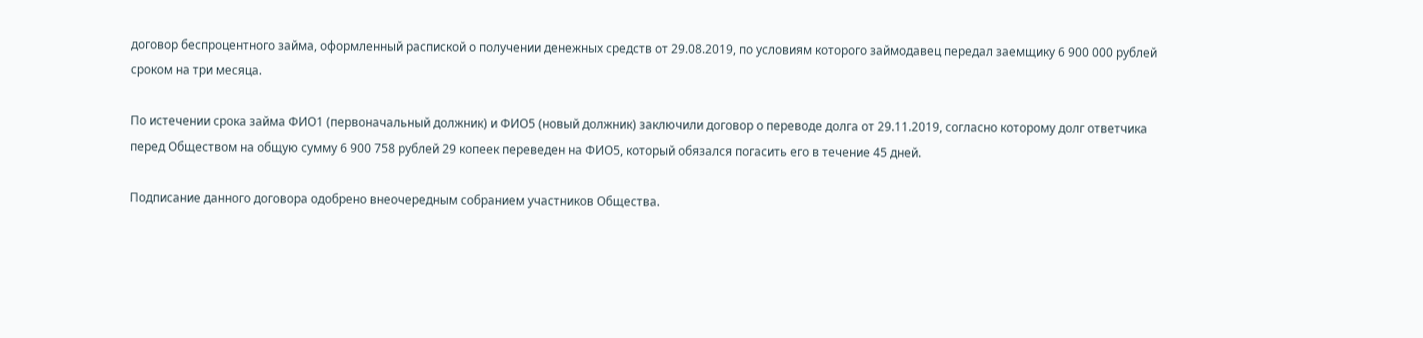договор беспроцентного займа, оформленный распиской о получении денежных средств от 29.08.2019, по условиям которого займодавец передал заемщику 6 900 000 рублей сроком на три месяца.

По истечении срока займа ФИО1 (первоначальный должник) и ФИО5 (новый должник) заключили договор о переводе долга от 29.11.2019, согласно которому долг ответчика перед Обществом на общую сумму 6 900 758 рублей 29 копеек переведен на ФИО5, который обязался погасить его в течение 45 дней.

Подписание данного договора одобрено внеочередным собранием участников Общества.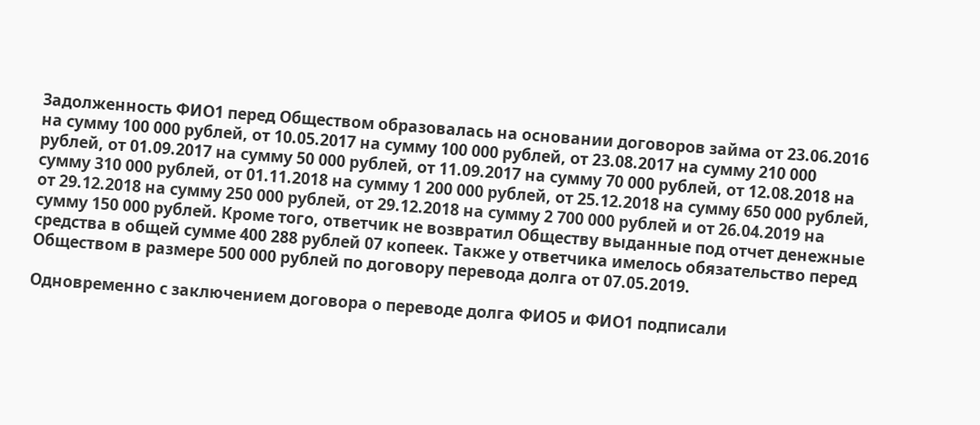Задолженность ФИО1 перед Обществом образовалась на основании договоров займа от 23.06.2016 на сумму 100 000 рублей, от 10.05.2017 на сумму 100 000 рублей, от 23.08.2017 на сумму 210 000 рублей, от 01.09.2017 на сумму 50 000 рублей, от 11.09.2017 на сумму 70 000 рублей, от 12.08.2018 на сумму 310 000 рублей, от 01.11.2018 на сумму 1 200 000 рублей, от 25.12.2018 на сумму 650 000 рублей, от 29.12.2018 на сумму 250 000 рублей, от 29.12.2018 на сумму 2 700 000 рублей и от 26.04.2019 на сумму 150 000 рублей. Кроме того, ответчик не возвратил Обществу выданные под отчет денежные средства в общей сумме 400 288 рублей 07 копеек. Также у ответчика имелось обязательство перед Обществом в размере 500 000 рублей по договору перевода долга от 07.05.2019.

Одновременно с заключением договора о переводе долга ФИО5 и ФИО1 подписали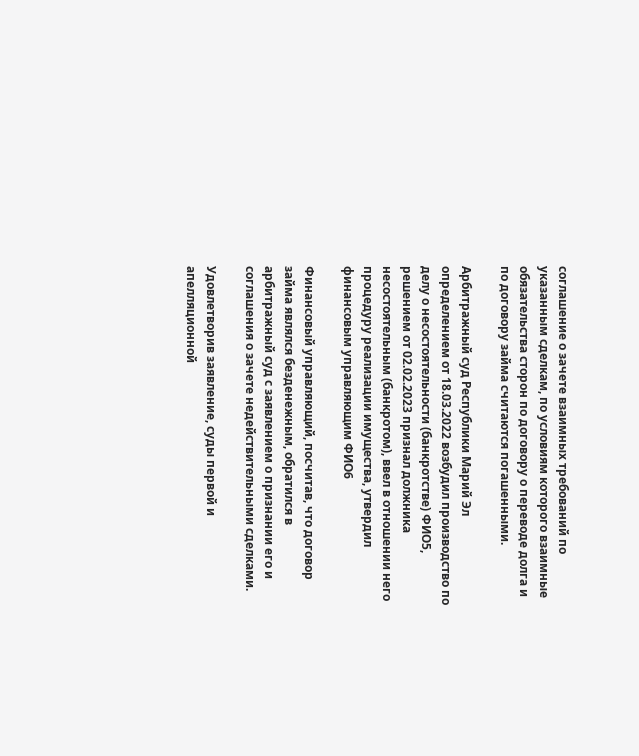соглашение о зачете взаимных требований по указанным сделкам, по условиям которого взаимные обязательства сторон по договору о переводе долга и по договору займа считаются погашенными.

Арбитражный суд Республики Марий Эл определением от 18.03.2022 возбудил производство по делу о несостоятельности (банкротстве) ФИО5, решением от 02.02.2023 признал должника несостоятельным (банкротом), ввел в отношении него процедуру реализации имущества, утвердил финансовым управляющим ФИО6

Финансовый управляющий, посчитав, что договор займа являлся безденежным, обратился в арбитражный суд с заявлением о признании его и соглашения о зачете недействительными сделками.

Удовлетворив заявление, суды первой и апелляционной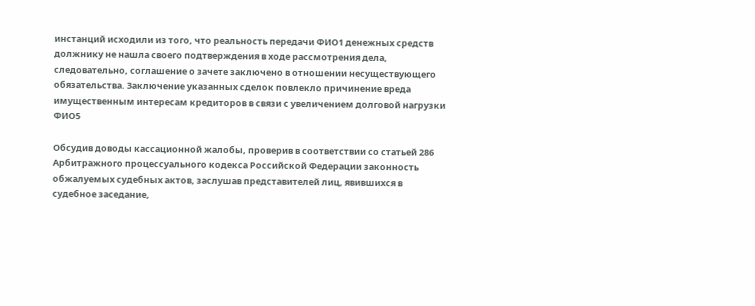инстанций исходили из того, что реальность передачи ФИО1 денежных средств должнику не нашла своего подтверждения в ходе рассмотрения дела, следовательно, соглашение о зачете заключено в отношении несуществующего обязательства. Заключение указанных сделок повлекло причинение вреда имущественным интересам кредиторов в связи с увеличением долговой нагрузки ФИО5

Обсудив доводы кассационной жалобы, проверив в соответствии со статьей 286 Арбитражного процессуального кодекса Российской Федерации законность обжалуемых судебных актов, заслушав представителей лиц, явившихся в судебное заседание,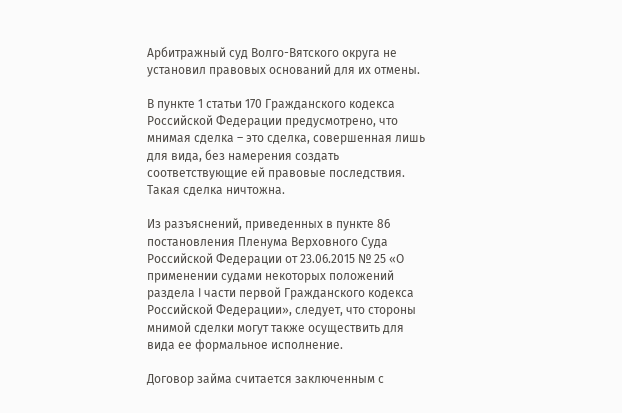Арбитражный суд Волго-Вятского округа не установил правовых оснований для их отмены.

В пункте 1 статьи 170 Гражданского кодекса Российской Федерации предусмотрено, что мнимая сделка – это сделка, совершенная лишь для вида, без намерения создать соответствующие ей правовые последствия. Такая сделка ничтожна.

Из разъяснений, приведенных в пункте 86 постановления Пленума Верховного Суда Российской Федерации от 23.06.2015 № 25 «О применении судами некоторых положений раздела I части первой Гражданского кодекса Российской Федерации», следует, что стороны мнимой сделки могут также осуществить для вида ее формальное исполнение.

Договор займа считается заключенным с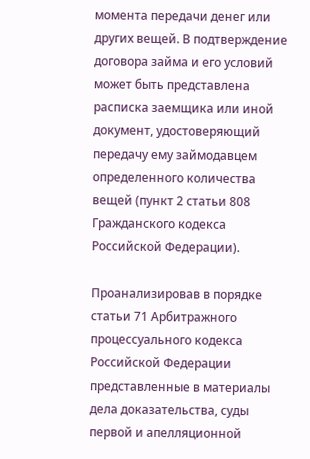момента передачи денег или других вещей. В подтверждение договора займа и его условий может быть представлена расписка заемщика или иной документ, удостоверяющий передачу ему займодавцем определенного количества вещей (пункт 2 статьи 808 Гражданского кодекса Российской Федерации).

Проанализировав в порядке статьи 71 Арбитражного процессуального кодекса Российской Федерации представленные в материалы дела доказательства, суды первой и апелляционной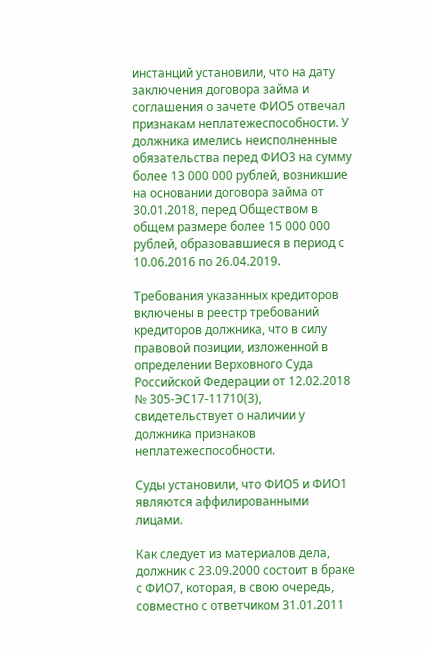инстанций установили, что на дату заключения договора займа и соглашения о зачете ФИО5 отвечал признакам неплатежеспособности. У должника имелись неисполненные обязательства перед ФИО3 на сумму более 13 000 000 рублей, возникшие на основании договора займа от 30.01.2018, перед Обществом в общем размере более 15 000 000 рублей, образовавшиеся в период с 10.06.2016 по 26.04.2019.

Требования указанных кредиторов включены в реестр требований кредиторов должника, что в силу правовой позиции, изложенной в определении Верховного Суда Российской Федерации от 12.02.2018 № 305-ЭС17-11710(3), свидетельствует о наличии у должника признаков неплатежеспособности.

Суды установили, что ФИО5 и ФИО1 являются аффилированными лицами.

Как следует из материалов дела, должник с 23.09.2000 состоит в браке с ФИО7, которая, в свою очередь, совместно с ответчиком 31.01.2011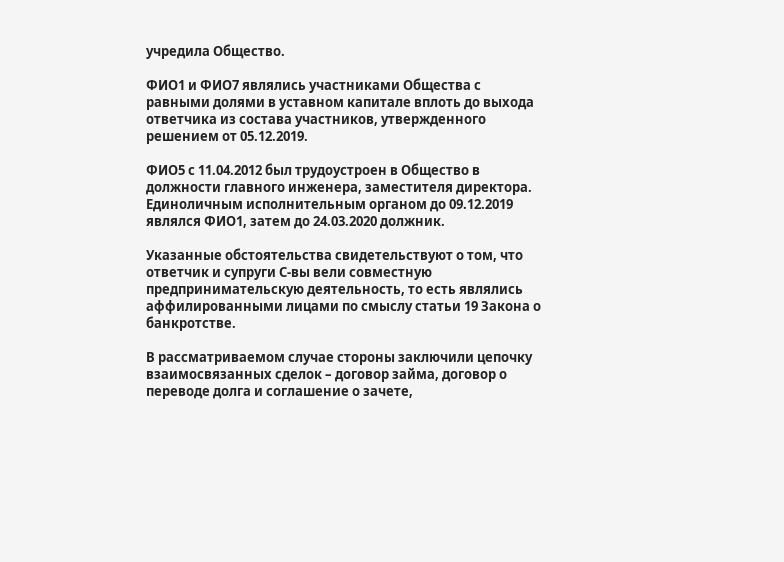учредила Общество.

ФИО1 и ФИО7 являлись участниками Общества с равными долями в уставном капитале вплоть до выхода ответчика из состава участников, утвержденного решением от 05.12.2019.

ФИО5 с 11.04.2012 был трудоустроен в Общество в должности главного инженера, заместителя директора. Единоличным исполнительным органом до 09.12.2019 являлся ФИО1, затем до 24.03.2020 должник.

Указанные обстоятельства свидетельствуют о том, что ответчик и супруги С-вы вели совместную предпринимательскую деятельность, то есть являлись аффилированными лицами по смыслу статьи 19 Закона о банкротстве.

В рассматриваемом случае стороны заключили цепочку взаимосвязанных сделок – договор займа, договор о переводе долга и соглашение о зачете,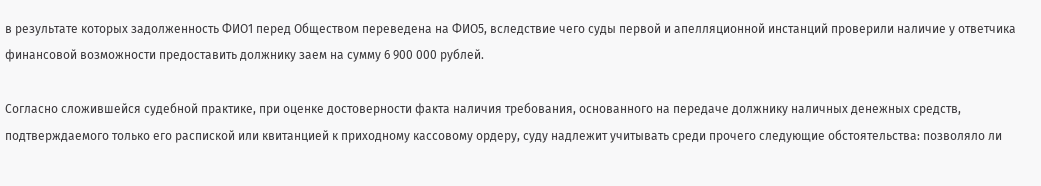в результате которых задолженность ФИО1 перед Обществом переведена на ФИО5, вследствие чего суды первой и апелляционной инстанций проверили наличие у ответчика финансовой возможности предоставить должнику заем на сумму 6 900 000 рублей.

Согласно сложившейся судебной практике, при оценке достоверности факта наличия требования, основанного на передаче должнику наличных денежных средств, подтверждаемого только его распиской или квитанцией к приходному кассовому ордеру, суду надлежит учитывать среди прочего следующие обстоятельства: позволяло ли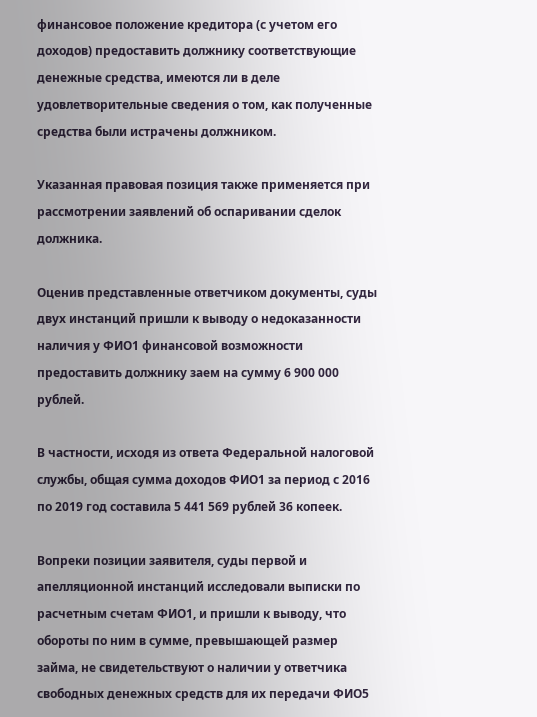финансовое положение кредитора (с учетом его доходов) предоставить должнику соответствующие денежные средства, имеются ли в деле удовлетворительные сведения о том, как полученные средства были истрачены должником.

Указанная правовая позиция также применяется при рассмотрении заявлений об оспаривании сделок должника.

Оценив представленные ответчиком документы, суды двух инстанций пришли к выводу о недоказанности наличия у ФИО1 финансовой возможности предоставить должнику заем на сумму 6 900 000 рублей.

В частности, исходя из ответа Федеральной налоговой службы, общая сумма доходов ФИО1 за период с 2016 по 2019 год составила 5 441 569 рублей 36 копеек.

Вопреки позиции заявителя, суды первой и апелляционной инстанций исследовали выписки по расчетным счетам ФИО1, и пришли к выводу, что обороты по ним в сумме, превышающей размер займа, не свидетельствуют о наличии у ответчика свободных денежных средств для их передачи ФИО5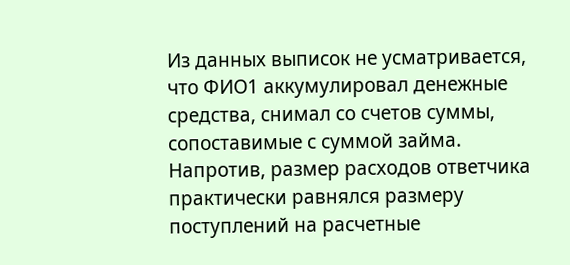Из данных выписок не усматривается, что ФИО1 аккумулировал денежные средства, снимал со счетов суммы, сопоставимые с суммой займа. Напротив, размер расходов ответчика практически равнялся размеру поступлений на расчетные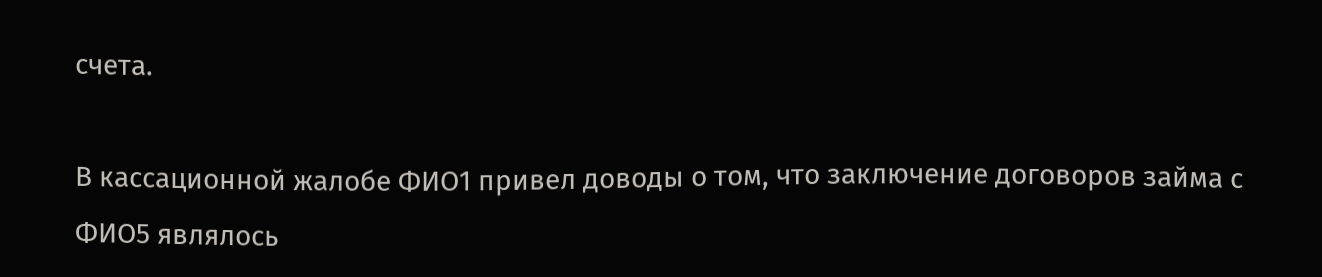счета.

В кассационной жалобе ФИО1 привел доводы о том, что заключение договоров займа с ФИО5 являлось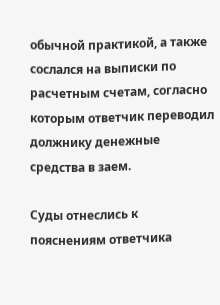обычной практикой, а также сослался на выписки по расчетным счетам, согласно которым ответчик переводил должнику денежные средства в заем.

Суды отнеслись к пояснениям ответчика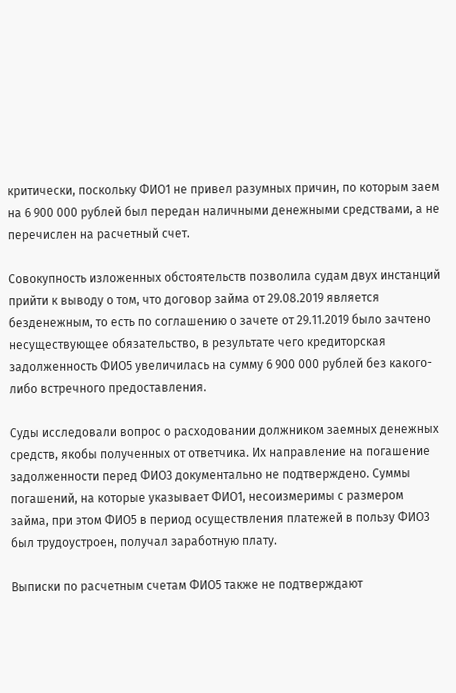критически, поскольку ФИО1 не привел разумных причин, по которым заем на 6 900 000 рублей был передан наличными денежными средствами, а не перечислен на расчетный счет.

Совокупность изложенных обстоятельств позволила судам двух инстанций прийти к выводу о том, что договор займа от 29.08.2019 является безденежным, то есть по соглашению о зачете от 29.11.2019 было зачтено несуществующее обязательство, в результате чего кредиторская задолженность ФИО5 увеличилась на сумму 6 900 000 рублей без какого-либо встречного предоставления.

Суды исследовали вопрос о расходовании должником заемных денежных средств, якобы полученных от ответчика. Их направление на погашение задолженности перед ФИО3 документально не подтверждено. Суммы погашений, на которые указывает ФИО1, несоизмеримы с размером займа, при этом ФИО5 в период осуществления платежей в пользу ФИО3 был трудоустроен, получал заработную плату.

Выписки по расчетным счетам ФИО5 также не подтверждают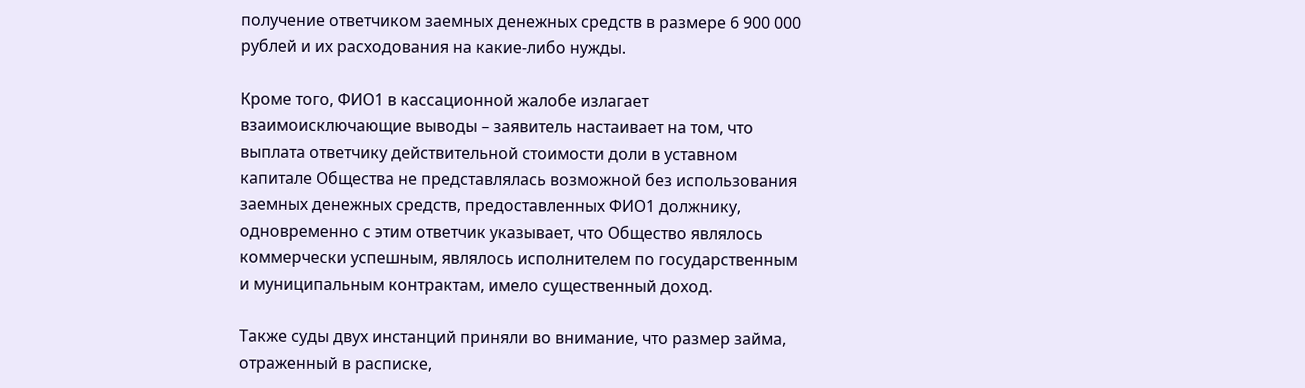получение ответчиком заемных денежных средств в размере 6 900 000 рублей и их расходования на какие-либо нужды.

Кроме того, ФИО1 в кассационной жалобе излагает взаимоисключающие выводы – заявитель настаивает на том, что выплата ответчику действительной стоимости доли в уставном капитале Общества не представлялась возможной без использования заемных денежных средств, предоставленных ФИО1 должнику, одновременно с этим ответчик указывает, что Общество являлось коммерчески успешным, являлось исполнителем по государственным и муниципальным контрактам, имело существенный доход.

Также суды двух инстанций приняли во внимание, что размер займа, отраженный в расписке,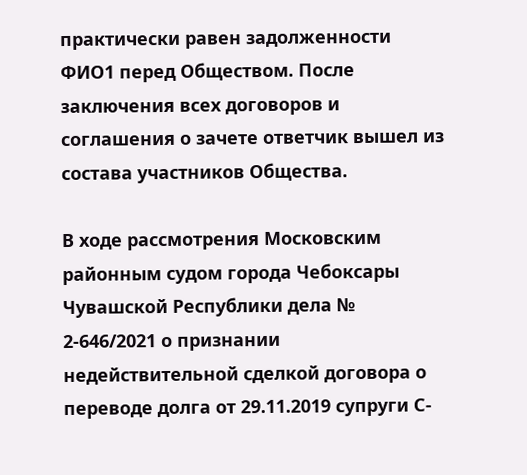практически равен задолженности ФИО1 перед Обществом. После заключения всех договоров и соглашения о зачете ответчик вышел из состава участников Общества.

В ходе рассмотрения Московским районным судом города Чебоксары Чувашской Республики дела № 2-646/2021 о признании недействительной сделкой договора о переводе долга от 29.11.2019 супруги С-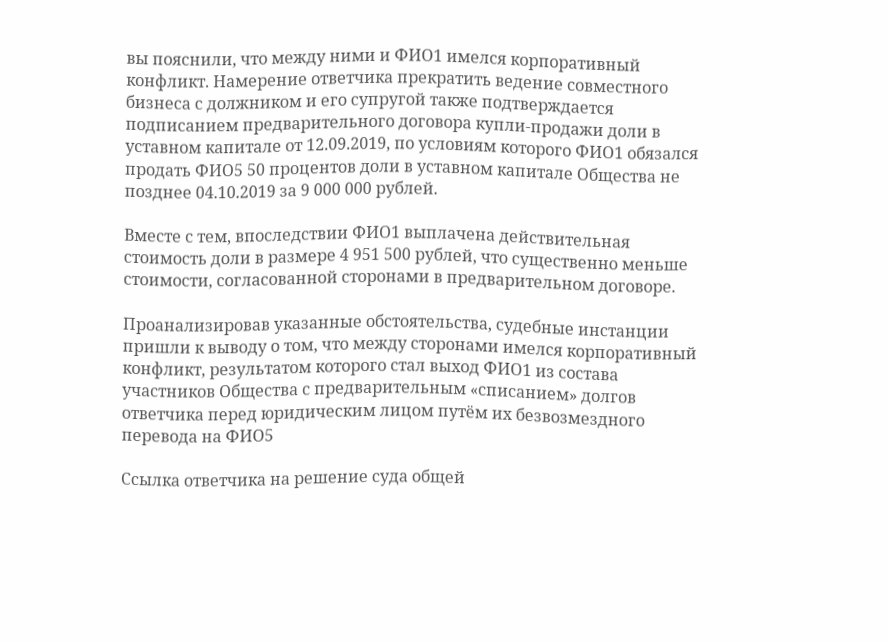вы пояснили, что между ними и ФИО1 имелся корпоративный конфликт. Намерение ответчика прекратить ведение совместного бизнеса с должником и его супругой также подтверждается подписанием предварительного договора купли-продажи доли в уставном капитале от 12.09.2019, по условиям которого ФИО1 обязался продать ФИО5 50 процентов доли в уставном капитале Общества не позднее 04.10.2019 за 9 000 000 рублей.

Вместе с тем, впоследствии ФИО1 выплачена действительная стоимость доли в размере 4 951 500 рублей, что существенно меньше стоимости, согласованной сторонами в предварительном договоре.

Проанализировав указанные обстоятельства, судебные инстанции пришли к выводу о том, что между сторонами имелся корпоративный конфликт, результатом которого стал выход ФИО1 из состава участников Общества с предварительным «списанием» долгов ответчика перед юридическим лицом путём их безвозмездного перевода на ФИО5

Ссылка ответчика на решение суда общей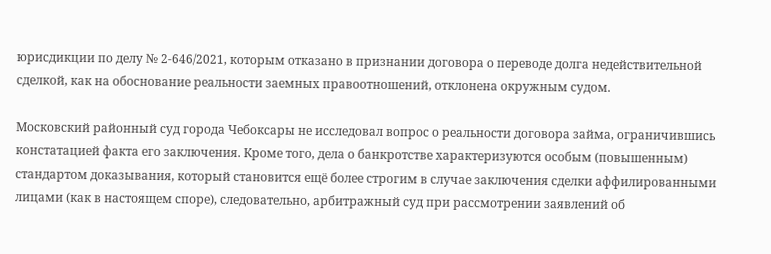юрисдикции по делу № 2-646/2021, которым отказано в признании договора о переводе долга недействительной сделкой, как на обоснование реальности заемных правоотношений, отклонена окружным судом.

Московский районный суд города Чебоксары не исследовал вопрос о реальности договора займа, ограничившись констатацией факта его заключения. Кроме того, дела о банкротстве характеризуются особым (повышенным) стандартом доказывания, который становится ещё более строгим в случае заключения сделки аффилированными лицами (как в настоящем споре), следовательно, арбитражный суд при рассмотрении заявлений об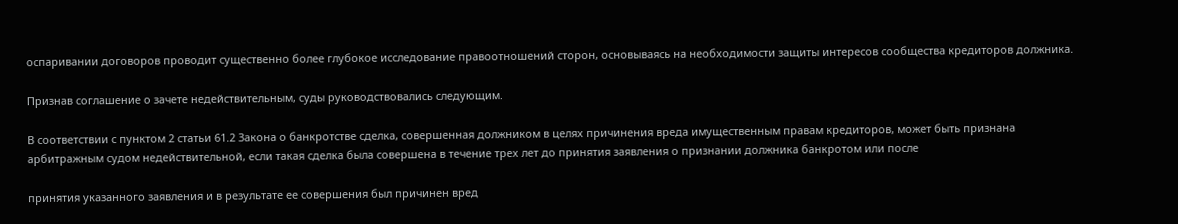оспаривании договоров проводит существенно более глубокое исследование правоотношений сторон, основываясь на необходимости защиты интересов сообщества кредиторов должника.

Признав соглашение о зачете недействительным, суды руководствовались следующим.

В соответствии с пунктом 2 статьи 61.2 Закона о банкротстве сделка, совершенная должником в целях причинения вреда имущественным правам кредиторов, может быть признана арбитражным судом недействительной, если такая сделка была совершена в течение трех лет до принятия заявления о признании должника банкротом или после

принятия указанного заявления и в результате ее совершения был причинен вред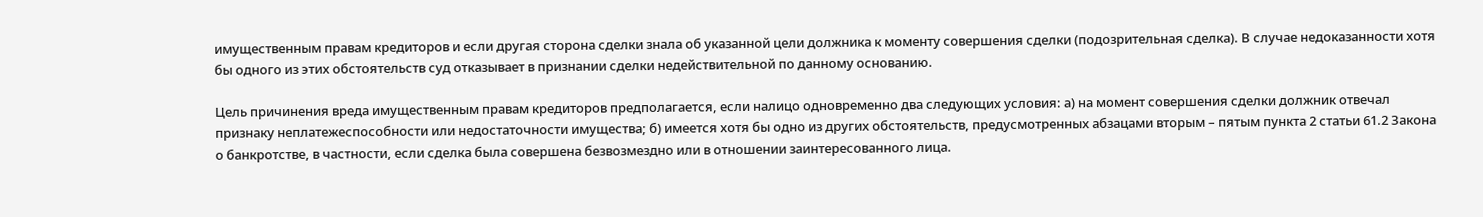имущественным правам кредиторов и если другая сторона сделки знала об указанной цели должника к моменту совершения сделки (подозрительная сделка). В случае недоказанности хотя бы одного из этих обстоятельств суд отказывает в признании сделки недействительной по данному основанию.

Цель причинения вреда имущественным правам кредиторов предполагается, если налицо одновременно два следующих условия: а) на момент совершения сделки должник отвечал признаку неплатежеспособности или недостаточности имущества; б) имеется хотя бы одно из других обстоятельств, предусмотренных абзацами вторым – пятым пункта 2 статьи 61.2 Закона о банкротстве, в частности, если сделка была совершена безвозмездно или в отношении заинтересованного лица.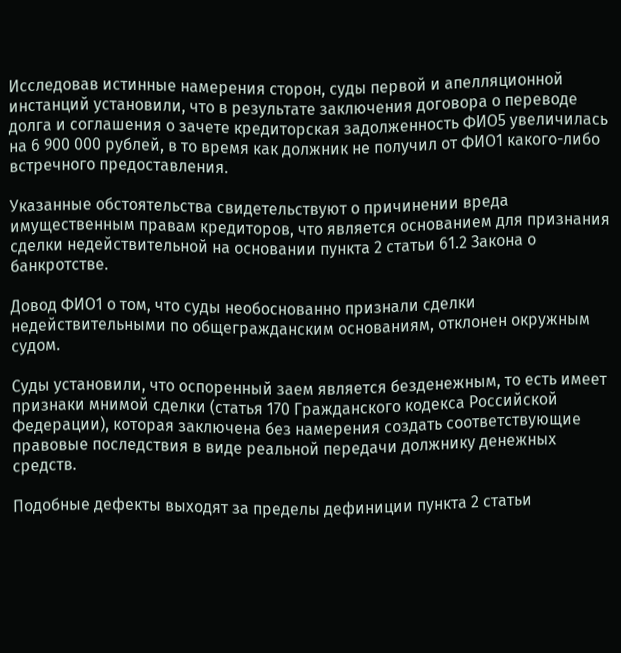Исследовав истинные намерения сторон, суды первой и апелляционной инстанций установили, что в результате заключения договора о переводе долга и соглашения о зачете кредиторская задолженность ФИО5 увеличилась на 6 900 000 рублей, в то время как должник не получил от ФИО1 какого-либо встречного предоставления.

Указанные обстоятельства свидетельствуют о причинении вреда имущественным правам кредиторов, что является основанием для признания сделки недействительной на основании пункта 2 статьи 61.2 Закона о банкротстве.

Довод ФИО1 о том, что суды необоснованно признали сделки недействительными по общегражданским основаниям, отклонен окружным судом.

Суды установили, что оспоренный заем является безденежным, то есть имеет признаки мнимой сделки (статья 170 Гражданского кодекса Российской Федерации), которая заключена без намерения создать соответствующие правовые последствия в виде реальной передачи должнику денежных средств.

Подобные дефекты выходят за пределы дефиниции пункта 2 статьи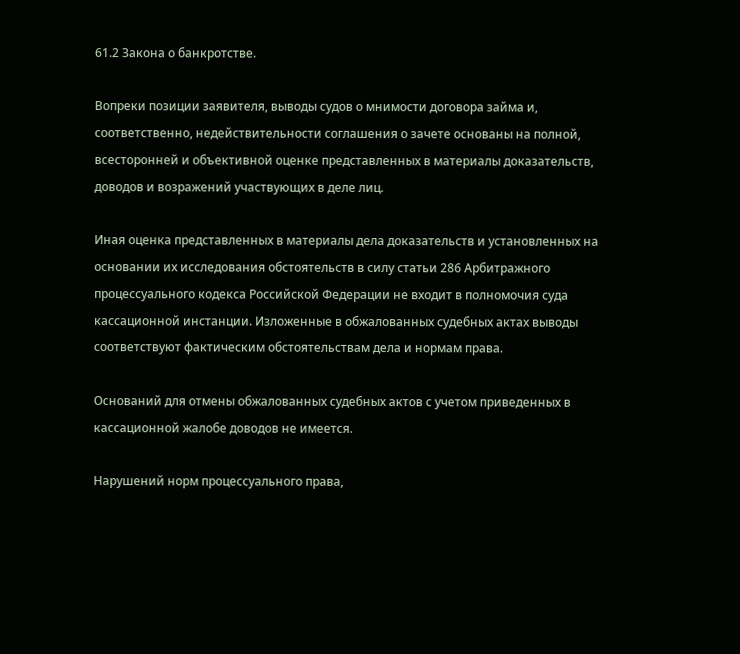61.2 Закона о банкротстве.

Вопреки позиции заявителя, выводы судов о мнимости договора займа и, соответственно, недействительности соглашения о зачете основаны на полной, всесторонней и объективной оценке представленных в материалы доказательств, доводов и возражений участвующих в деле лиц.

Иная оценка представленных в материалы дела доказательств и установленных на основании их исследования обстоятельств в силу статьи 286 Арбитражного процессуального кодекса Российской Федерации не входит в полномочия суда кассационной инстанции. Изложенные в обжалованных судебных актах выводы соответствуют фактическим обстоятельствам дела и нормам права.

Оснований для отмены обжалованных судебных актов с учетом приведенных в кассационной жалобе доводов не имеется.

Нарушений норм процессуального права,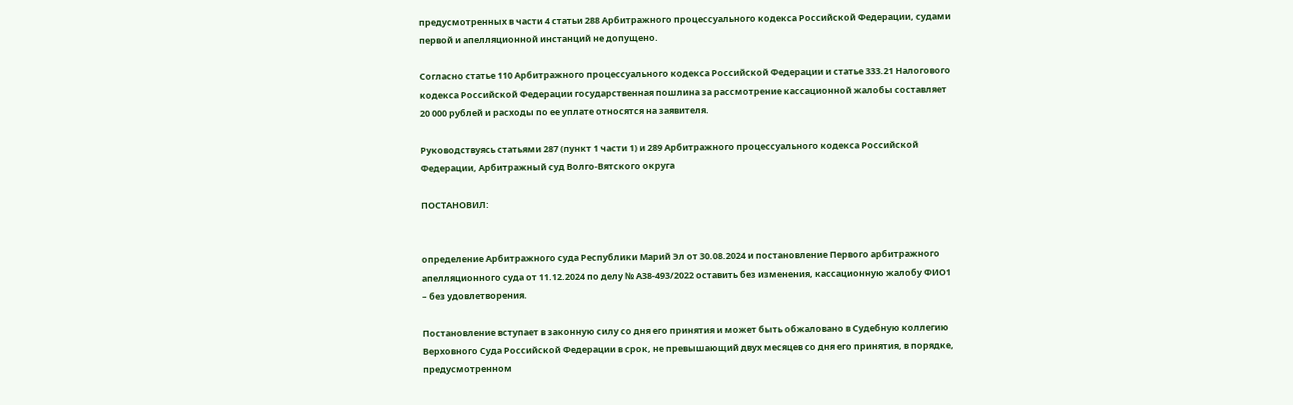предусмотренных в части 4 статьи 288 Арбитражного процессуального кодекса Российской Федерации, судами первой и апелляционной инстанций не допущено.

Согласно статье 110 Арбитражного процессуального кодекса Российской Федерации и статье 333.21 Налогового кодекса Российской Федерации государственная пошлина за рассмотрение кассационной жалобы составляет 20 000 рублей и расходы по ее уплате относятся на заявителя.

Руководствуясь статьями 287 (пункт 1 части 1) и 289 Арбитражного процессуального кодекса Российской Федерации, Арбитражный суд Волго-Вятского округа

ПОСТАНОВИЛ:


определение Арбитражного суда Республики Марий Эл от 30.08.2024 и постановление Первого арбитражного апелляционного суда от 11.12.2024 по делу № А38-493/2022 оставить без изменения, кассационную жалобу ФИО1 – без удовлетворения.

Постановление вступает в законную силу со дня его принятия и может быть обжаловано в Судебную коллегию Верховного Суда Российской Федерации в срок, не превышающий двух месяцев со дня его принятия, в порядке, предусмотренном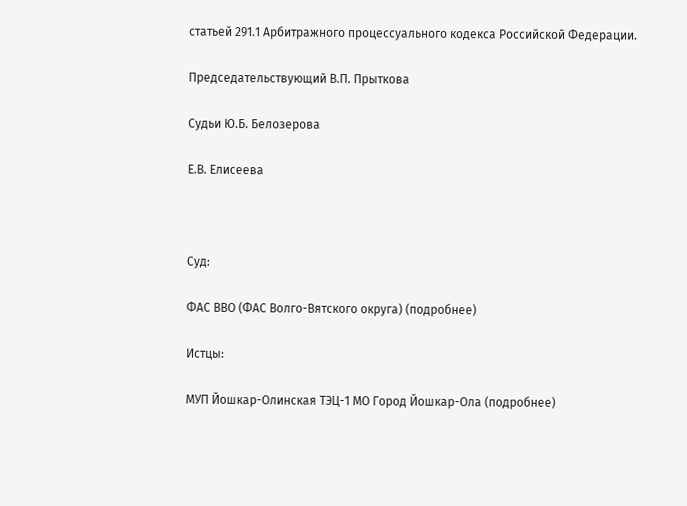статьей 291.1 Арбитражного процессуального кодекса Российской Федерации.

Председательствующий В.П. Прыткова

Судьи Ю.Б. Белозерова

Е.В. Елисеева



Суд:

ФАС ВВО (ФАС Волго-Вятского округа) (подробнее)

Истцы:

МУП Йошкар-Олинская ТЭЦ-1 МО Город Йошкар-Ола (подробнее)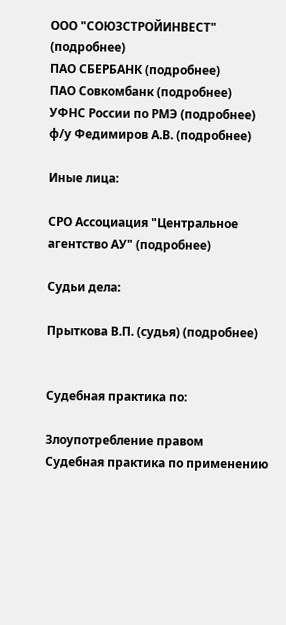ООО "СОЮЗСТРОЙИНВЕСТ" (подробнее)
ПАО СБЕРБАНК (подробнее)
ПАО Совкомбанк (подробнее)
УФНС России по РМЭ (подробнее)
ф/у Федимиров А.В. (подробнее)

Иные лица:

СРО Ассоциация "Центральное агентство АУ" (подробнее)

Судьи дела:

Прыткова В.П. (судья) (подробнее)


Судебная практика по:

Злоупотребление правом
Судебная практика по применению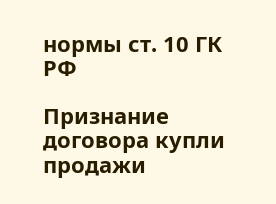нормы ст. 10 ГК РФ

Признание договора купли продажи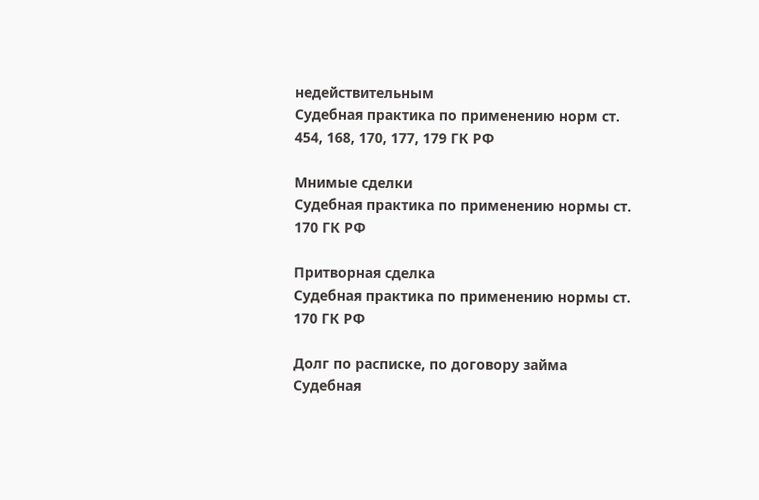недействительным
Судебная практика по применению норм ст. 454, 168, 170, 177, 179 ГК РФ

Мнимые сделки
Судебная практика по применению нормы ст. 170 ГК РФ

Притворная сделка
Судебная практика по применению нормы ст. 170 ГК РФ

Долг по расписке, по договору займа
Судебная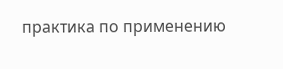практика по применению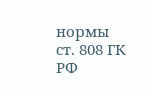нормы ст. 808 ГК РФ